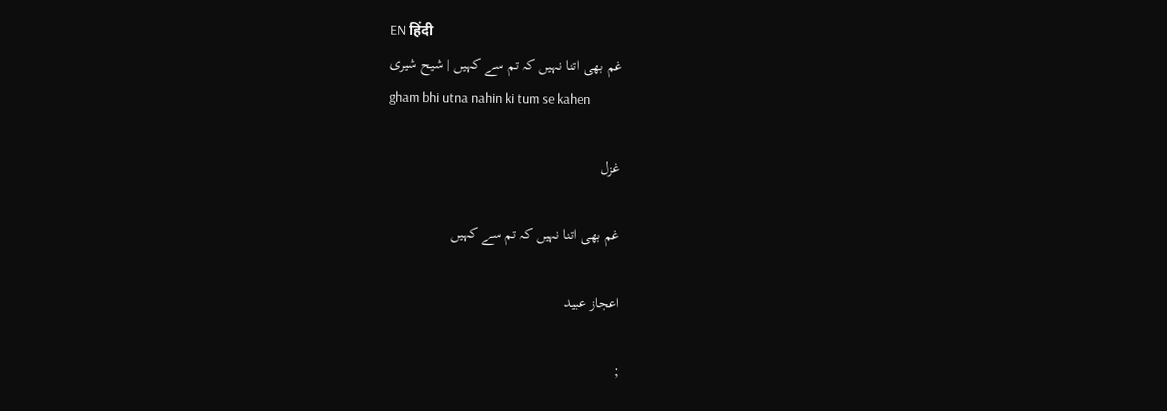EN हिंदी
غم بھی اتنا نہیں کہ تم سے کہیں | شیح شیری
gham bhi utna nahin ki tum se kahen

غزل

غم بھی اتنا نہیں کہ تم سے کہیں

اعجاز عبید

;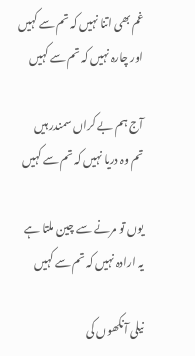غم بھی اتنا نہیں کہ تم سے کہیں
اور چارہ نہیں کہ تم سے کہیں

آج ہم بے کراں سمندر ہیں
تم وہ دریا نہیں کہ تم سے کہیں

یوں تو مرنے سے چین ملتا ہے
یہ ارادہ نہیں کہ تم سے کہیں

نیلی آنکھوں کی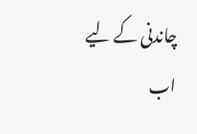چاندنی کے لیے
اب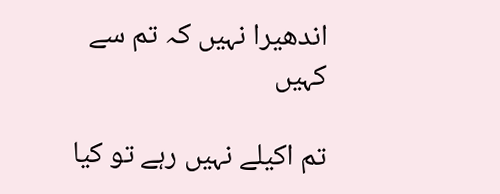اندھیرا نہیں کہ تم سے کہیں

تم اکیلے نہیں رہے تو کیا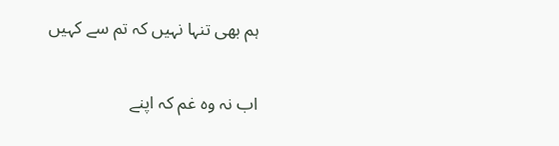ہم بھی تنہا نہیں کہ تم سے کہیں

اب نہ وہ غم کہ اپنے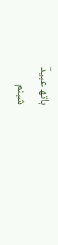ہاتھ عبیدؔ
شبنم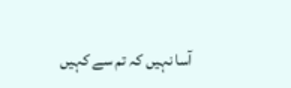آسا نہیں کہ تم سے کہیں